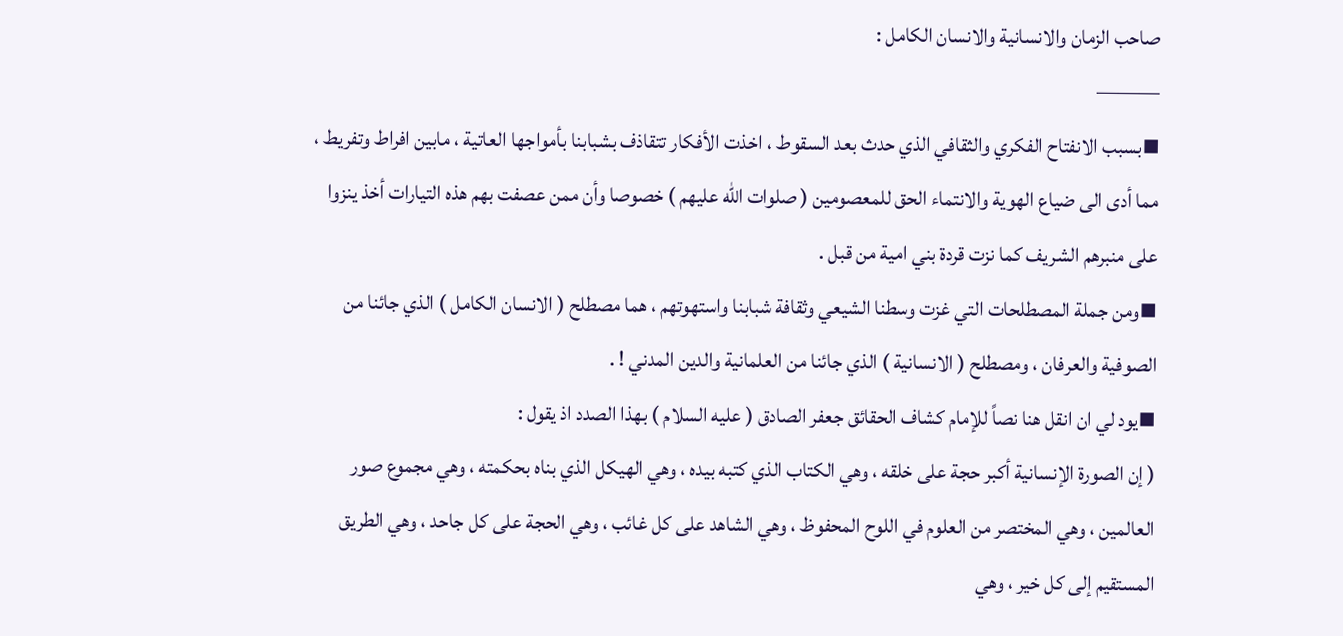صاحب الزمان والانسانية والانسان الكامل :
———
▪بسبب الانفتاح الفكري والثقافي الذي حدث بعد السقوط ، اخذت الأفكار تتقاذف بشبابنا بأمواجها العاتية ، مابين افراط وتفريط ، مما أدى الى ضياع الهوية والانتماء الحق للمعصومين ( صلوات الله عليهم ) خصوصا وأن ممن عصفت بهم هذه التيارات أخذ ينزوا على منبرهم الشريف كما نزت قردة بني امية من قبل .
▪ومن جملة المصطلحات التي غزت وسطنا الشيعي وثقافة شبابنا واستهوتهم ، هما مصطلح ( الانسان الكامل ) الذي جائنا من الصوفية والعرفان ، ومصطلح ( الانسانية ) الذي جائنا من العلمانية والدين المدني ! .
▪يود لي ان انقل هنا نصاً للإمام كشاف الحقائق جعفر الصادق ( عليه السلام ) بهذا الصدد اذ يقول :
( إن الصورة الإنسانية أكبر حجة على خلقه ، وهي الكتاب الذي كتبه بيده ، وهي الهيكل الذي بناه بحكمته ، وهي مجموع صور العالمين ، وهي المختصر من العلوم في اللوح المحفوظ ، وهي الشاهد على كل غائب ، وهي الحجة على كل جاحد ، وهي الطريق المستقيم إلى كل خير ، وهي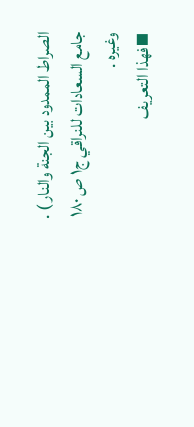الصراط الممدود بين الجنة والنار ) .
جامع السعادات للنراقي ج١ ص ١٨٠ وغيره .
▪فهذا التعريف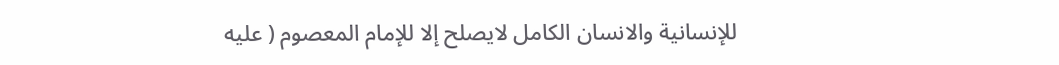للإنسانية والانسان الكامل لايصلح إلا للإمام المعصوم ( عليه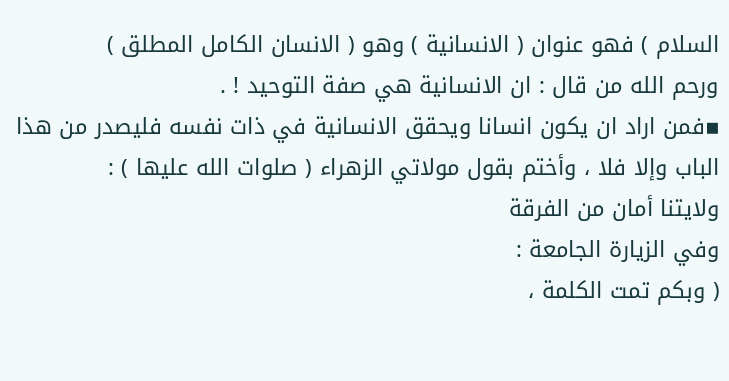السلام ) فهو عنوان ( الانسانية ) وهو ( الانسان الكامل المطلق )
ورحم الله من قال : ان الانسانية هي صفة التوحيد ! .
▪فمن اراد ان يكون انسانا ويحقق الانسانية في ذات نفسه فليصدر من هذا الباب وإلا فلا ، وأختم بقول مولاتي الزهراء ( صلوات الله عليها ) :
ولايتنا أمان من الفرقة
وفي الزيارة الجامعة :
( وبكم تمت الكلمة ،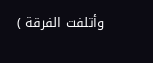وأتلفت الفرقة )